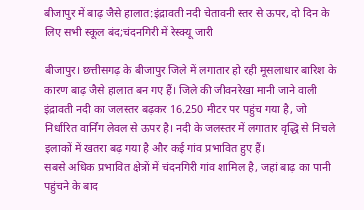बीजापुर में बाढ़ जैसे हालात:इंद्रावती नदी चेतावनी स्तर से ऊपर, दो दिन के लिए सभी स्कूल बंद;चंदनगिरी में रेस्क्यू जारी

बीजापुर। छत्तीसगढ़ के बीजापुर जिले में लगातार हो रही मूसलाधार बारिश के कारण बाढ़ जैसे हालात बन गए हैं। जिले की जीवनरेखा मानी जाने वाली इंद्रावती नदी का जलस्तर बढ़कर 16.250 मीटर पर पहुंच गया है, जो निर्धारित वार्निंग लेवल से ऊपर है। नदी के जलस्तर में लगातार वृद्धि से निचले इलाकों में खतरा बढ़ गया है और कई गांव प्रभावित हुए हैं।
सबसे अधिक प्रभावित क्षेत्रों में चंदनगिरी गांव शामिल है, जहां बाढ़ का पानी पहुंचने के बाद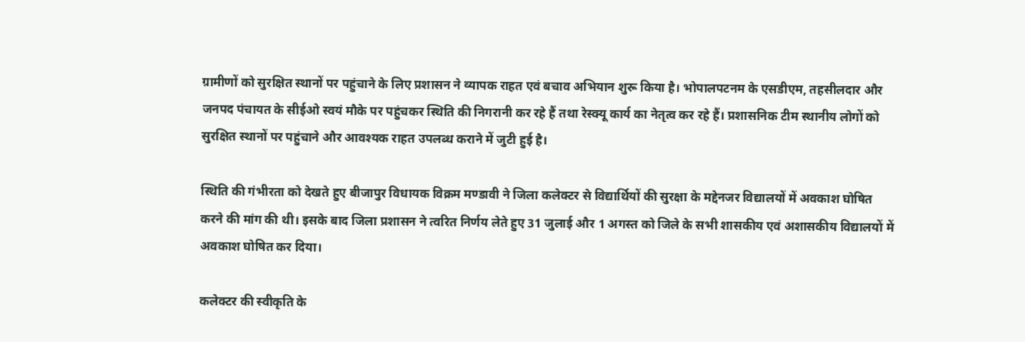ग्रामीणों को सुरक्षित स्थानों पर पहुंचाने के लिए प्रशासन ने व्यापक राहत एवं बचाव अभियान शुरू किया है। भोपालपटनम के एसडीएम, तहसीलदार और जनपद पंचायत के सीईओ स्वयं मौके पर पहुंचकर स्थिति की निगरानी कर रहे हैं तथा रेस्क्यू कार्य का नेतृत्व कर रहे हैं। प्रशासनिक टीम स्थानीय लोगों को सुरक्षित स्थानों पर पहुंचाने और आवश्यक राहत उपलब्ध कराने में जुटी हुई है।

स्थिति की गंभीरता को देखते हुए बीजापुर विधायक विक्रम मण्डावी ने जिला कलेक्टर से विद्यार्थियों की सुरक्षा के मद्देनजर विद्यालयों में अवकाश घोषित करने की मांग की थी। इसके बाद जिला प्रशासन ने त्वरित निर्णय लेते हुए 31 जुलाई और 1 अगस्त को जिले के सभी शासकीय एवं अशासकीय विद्यालयों में अवकाश घोषित कर दिया।

कलेक्टर की स्वीकृति के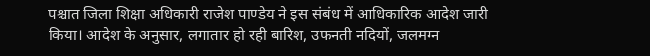पश्चात जिला शिक्षा अधिकारी राजेश पाण्डेय ने इस संबंध में आधिकारिक आदेश जारी किया। आदेश के अनुसार, लगातार हो रही बारिश, उफनती नदियों, जलमग्न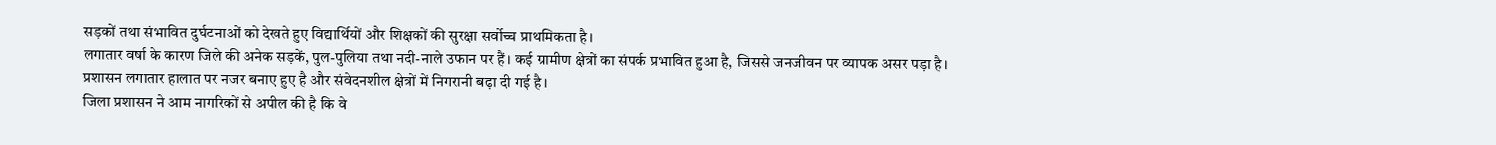सड़कों तथा संभावित दुर्घटनाओं को देखते हुए विद्यार्थियों और शिक्षकों की सुरक्षा सर्वोच्च प्राथमिकता है।
लगातार वर्षा के कारण जिले की अनेक सड़कें, पुल-पुलिया तथा नदी-नाले उफान पर हैं। कई ग्रामीण क्षेत्रों का संपर्क प्रभावित हुआ है, जिससे जनजीवन पर व्यापक असर पड़ा है। प्रशासन लगातार हालात पर नजर बनाए हुए है और संवेदनशील क्षेत्रों में निगरानी बढ़ा दी गई है।
जिला प्रशासन ने आम नागरिकों से अपील की है कि वे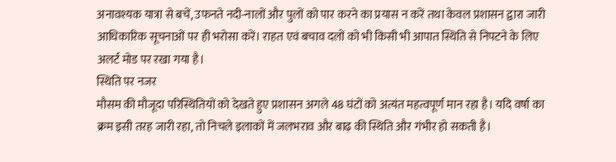अनावश्यक यात्रा से बचें, उफनते नदी-नालों और पुलों को पार करने का प्रयास न करें तथा केवल प्रशासन द्वारा जारी आधिकारिक सूचनाओं पर ही भरोसा करें। राहत एवं बचाव दलों को भी किसी भी आपात स्थिति से निपटने के लिए अलर्ट मोड पर रखा गया है।
स्थिति पर नजर
मौसम की मौजूदा परिस्थितियों को देखते हुए प्रशासन अगले 48 घंटों को अत्यंत महत्वपूर्ण मान रहा है। यदि वर्षा का क्रम इसी तरह जारी रहा, तो निचले इलाकों में जलभराव और बाढ़ की स्थिति और गंभीर हो सकती है।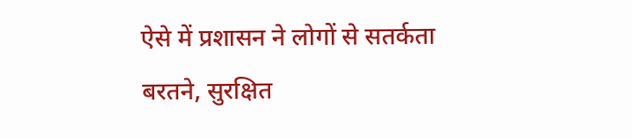ऐसे में प्रशासन ने लोगों से सतर्कता बरतने, सुरक्षित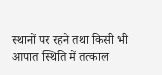स्थानों पर रहने तथा किसी भी आपात स्थिति में तत्काल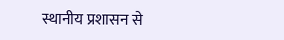स्थानीय प्रशासन से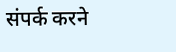संपर्क करने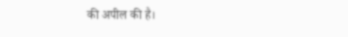की अपील की है।